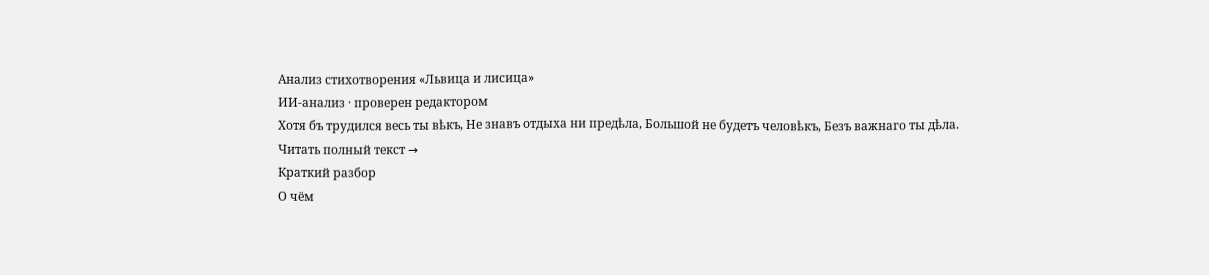Анализ стихотворения «Львица и лисица»
ИИ-анализ · проверен редактором
Хотя бъ трудился весь ты вѣкъ, Не знавъ отдыха ни предѣла, Большой не будетъ человѣкъ, Безъ важнаго ты дѣла.
Читать полный текст →
Краткий разбор
О чём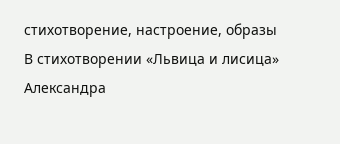стихотворение, настроение, образы
В стихотворении «Львица и лисица» Александра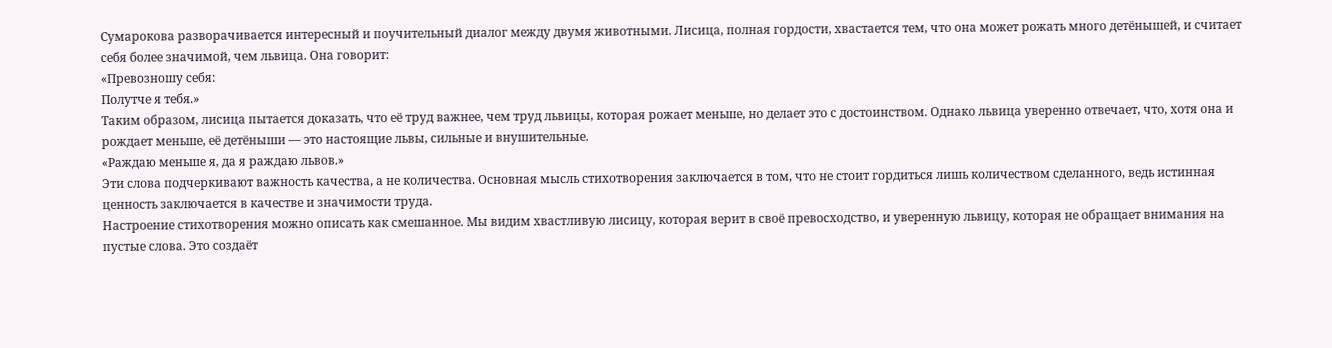Сумарокова разворачивается интересный и поучительный диалог между двумя животными. Лисица, полная гордости, хвастается тем, что она может рожать много детёнышей, и считает себя более значимой, чем львица. Она говорит:
«Превозношу себя:
Полутче я тебя.»
Таким образом, лисица пытается доказать, что её труд важнее, чем труд львицы, которая рожает меньше, но делает это с достоинством. Однако львица уверенно отвечает, что, хотя она и рождает меньше, её детёныши — это настоящие львы, сильные и внушительные.
«Раждаю меньше я, да я раждаю львов.»
Эти слова подчеркивают важность качества, а не количества. Основная мысль стихотворения заключается в том, что не стоит гордиться лишь количеством сделанного, ведь истинная ценность заключается в качестве и значимости труда.
Настроение стихотворения можно описать как смешанное. Мы видим хвастливую лисицу, которая верит в своё превосходство, и уверенную львицу, которая не обращает внимания на пустые слова. Это создаёт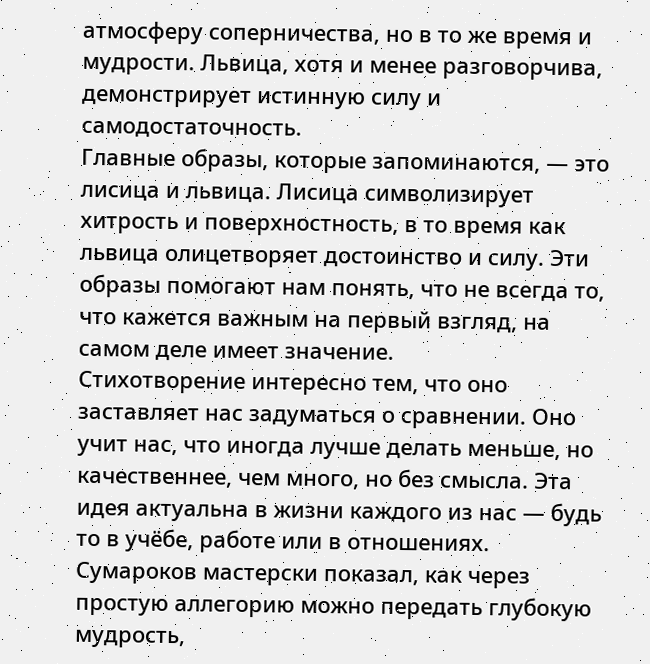атмосферу соперничества, но в то же время и мудрости. Львица, хотя и менее разговорчива, демонстрирует истинную силу и самодостаточность.
Главные образы, которые запоминаются, — это лисица и львица. Лисица символизирует хитрость и поверхностность, в то время как львица олицетворяет достоинство и силу. Эти образы помогают нам понять, что не всегда то, что кажется важным на первый взгляд, на самом деле имеет значение.
Стихотворение интересно тем, что оно заставляет нас задуматься о сравнении. Оно учит нас, что иногда лучше делать меньше, но качественнее, чем много, но без смысла. Эта идея актуальна в жизни каждого из нас — будь то в учёбе, работе или в отношениях. Сумароков мастерски показал, как через простую аллегорию можно передать глубокую мудрость,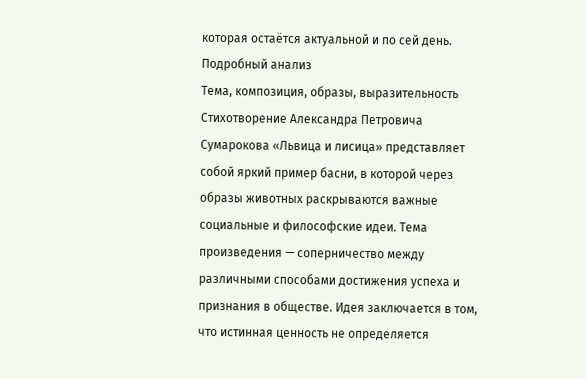которая остаётся актуальной и по сей день.
Подробный анализ
Тема, композиция, образы, выразительность
Стихотворение Александра Петровича Сумарокова «Львица и лисица» представляет собой яркий пример басни, в которой через образы животных раскрываются важные социальные и философские идеи. Тема произведения — соперничество между различными способами достижения успеха и признания в обществе. Идея заключается в том, что истинная ценность не определяется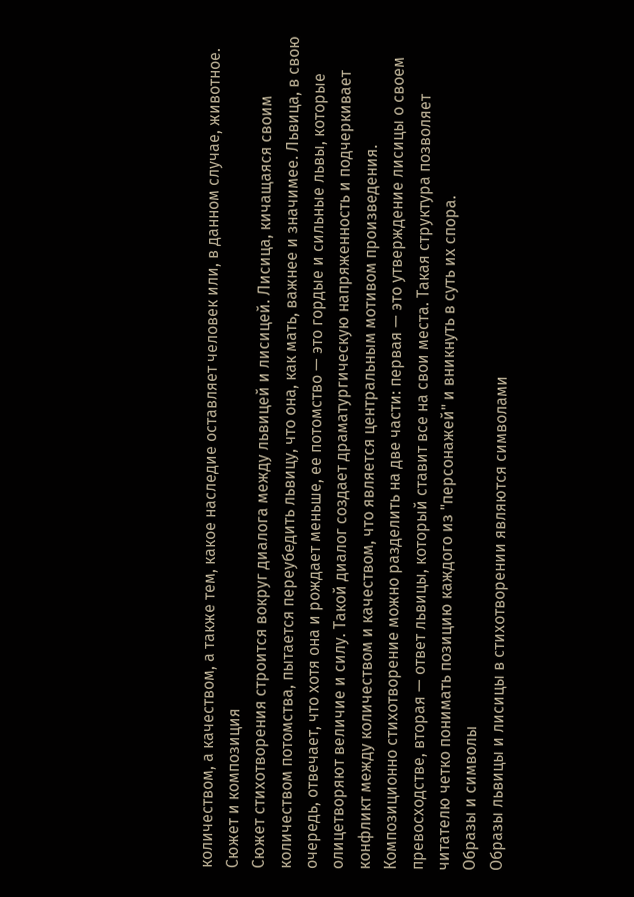количеством, а качеством, а также тем, какое наследие оставляет человек или, в данном случае, животное.
Сюжет и композиция
Сюжет стихотворения строится вокруг диалога между львицей и лисицей. Лисица, кичащаяся своим количеством потомства, пытается переубедить львицу, что она, как мать, важнее и значимее. Львица, в свою очередь, отвечает, что хотя она и рождает меньше, ее потомство — это гордые и сильные львы, которые олицетворяют величие и силу. Такой диалог создает драматургическую напряженность и подчеркивает конфликт между количеством и качеством, что является центральным мотивом произведения.
Композиционно стихотворение можно разделить на две части: первая — это утверждение лисицы о своем превосходстве, вторая — ответ львицы, который ставит все на свои места. Такая структура позволяет читателю четко понимать позицию каждого из "персонажей" и вникнуть в суть их спора.
Образы и символы
Образы львицы и лисицы в стихотворении являются символами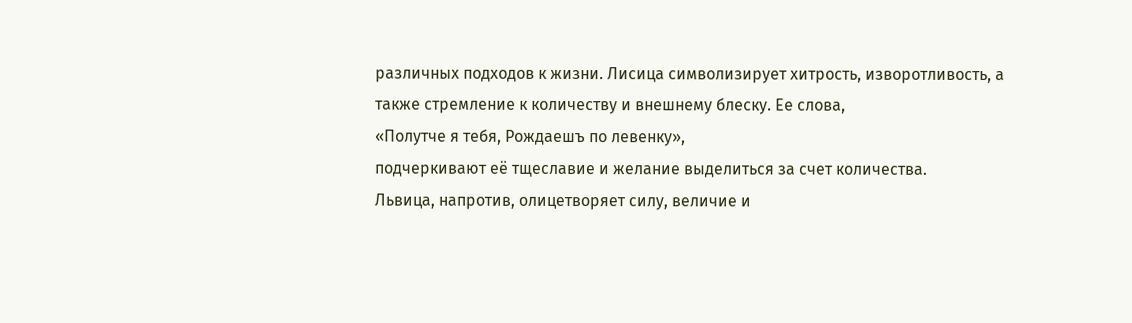различных подходов к жизни. Лисица символизирует хитрость, изворотливость, а также стремление к количеству и внешнему блеску. Ее слова,
«Полутче я тебя, Рождаешъ по левенку»,
подчеркивают её тщеславие и желание выделиться за счет количества.
Львица, напротив, олицетворяет силу, величие и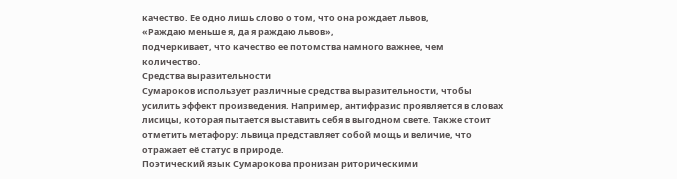качество. Ее одно лишь слово о том, что она рождает львов,
«Раждаю меньше я, да я раждаю львов»,
подчеркивает, что качество ее потомства намного важнее, чем количество.
Средства выразительности
Сумароков использует различные средства выразительности, чтобы усилить эффект произведения. Например, антифразис проявляется в словах лисицы, которая пытается выставить себя в выгодном свете. Также стоит отметить метафору: львица представляет собой мощь и величие, что отражает её статус в природе.
Поэтический язык Сумарокова пронизан риторическими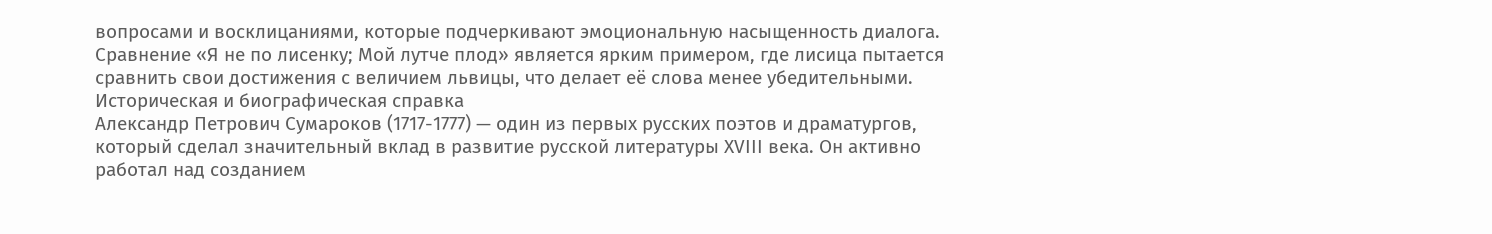вопросами и восклицаниями, которые подчеркивают эмоциональную насыщенность диалога. Сравнение «Я не по лисенку; Мой лутче плод» является ярким примером, где лисица пытается сравнить свои достижения с величием львицы, что делает её слова менее убедительными.
Историческая и биографическая справка
Александр Петрович Сумароков (1717-1777) — один из первых русских поэтов и драматургов, который сделал значительный вклад в развитие русской литературы XVIII века. Он активно работал над созданием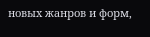новых жанров и форм,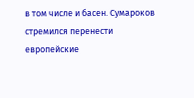в том числе и басен. Сумароков стремился перенести европейские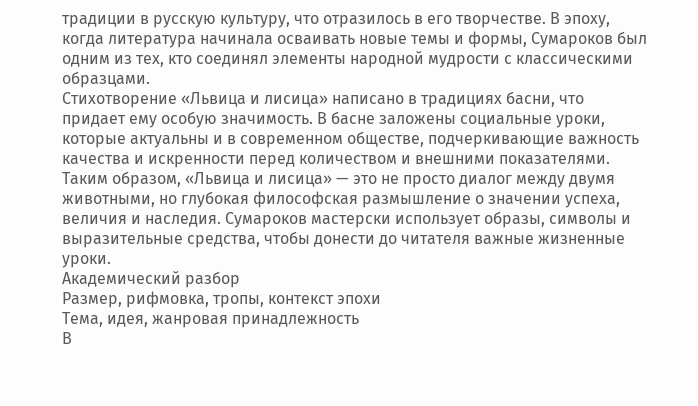традиции в русскую культуру, что отразилось в его творчестве. В эпоху, когда литература начинала осваивать новые темы и формы, Сумароков был одним из тех, кто соединял элементы народной мудрости с классическими образцами.
Стихотворение «Львица и лисица» написано в традициях басни, что придает ему особую значимость. В басне заложены социальные уроки, которые актуальны и в современном обществе, подчеркивающие важность качества и искренности перед количеством и внешними показателями.
Таким образом, «Львица и лисица» — это не просто диалог между двумя животными, но глубокая философская размышление о значении успеха, величия и наследия. Сумароков мастерски использует образы, символы и выразительные средства, чтобы донести до читателя важные жизненные уроки.
Академический разбор
Размер, рифмовка, тропы, контекст эпохи
Тема, идея, жанровая принадлежность
В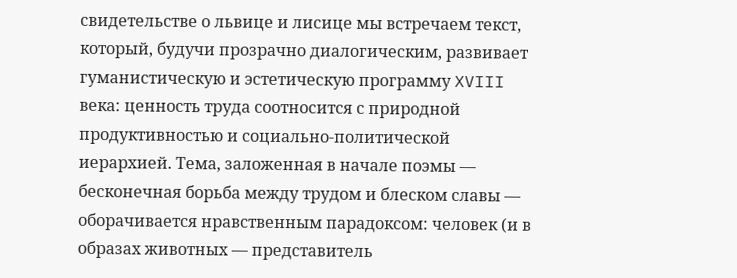свидетельстве о львице и лисице мы встречаем текст, который, будучи прозрачно диалогическим, развивает гуманистическую и эстетическую программу XVIII века: ценность труда соотносится с природной продуктивностью и социально-политической иерархией. Тема, заложенная в начале поэмы — бесконечная борьба между трудом и блеском славы — оборачивается нравственным парадоксом: человек (и в образах животных — представитель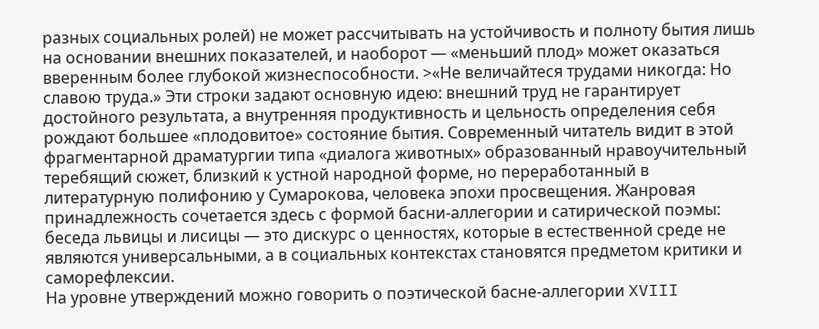разных социальных ролей) не может рассчитывать на устойчивость и полноту бытия лишь на основании внешних показателей, и наоборот — «меньший плод» может оказаться вверенным более глубокой жизнеспособности. >«Не величайтеся трудами никогда: Но славою труда.» Эти строки задают основную идею: внешний труд не гарантирует достойного результата, а внутренняя продуктивность и цельность определения себя рождают большее «плодовитое» состояние бытия. Современный читатель видит в этой фрагментарной драматургии типа «диалога животных» образованный нравоучительный теребящий сюжет, близкий к устной народной форме, но переработанный в литературную полифонию у Сумарокова, человека эпохи просвещения. Жанровая принадлежность сочетается здесь с формой басни-аллегории и сатирической поэмы: беседа львицы и лисицы — это дискурс о ценностях, которые в естественной среде не являются универсальными, а в социальных контекстах становятся предметом критики и саморефлексии.
На уровне утверждений можно говорить о поэтической басне-аллегории XVIII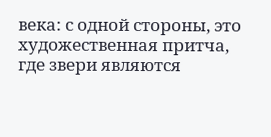века: с одной стороны, это художественная притча, где звери являются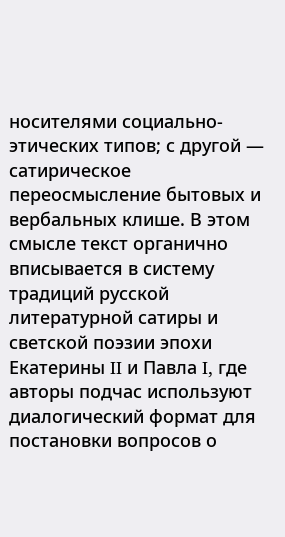носителями социально-этических типов; с другой — сатирическое переосмысление бытовых и вербальных клише. В этом смысле текст органично вписывается в систему традиций русской литературной сатиры и светской поэзии эпохи Екатерины II и Павла I, где авторы подчас используют диалогический формат для постановки вопросов о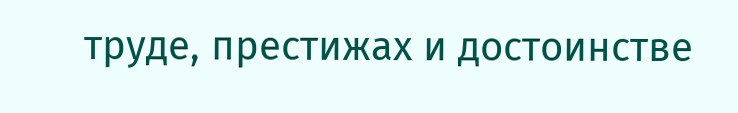труде, престижах и достоинстве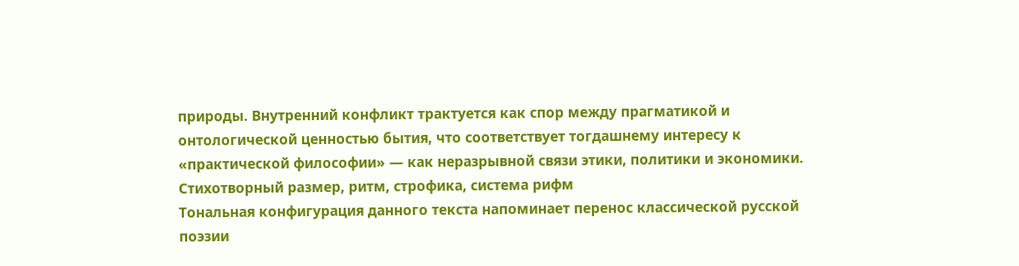природы. Внутренний конфликт трактуется как спор между прагматикой и онтологической ценностью бытия, что соответствует тогдашнему интересу к «практической философии» — как неразрывной связи этики, политики и экономики.
Стихотворный размер, ритм, строфика, система рифм
Тональная конфигурация данного текста напоминает перенос классической русской поэзии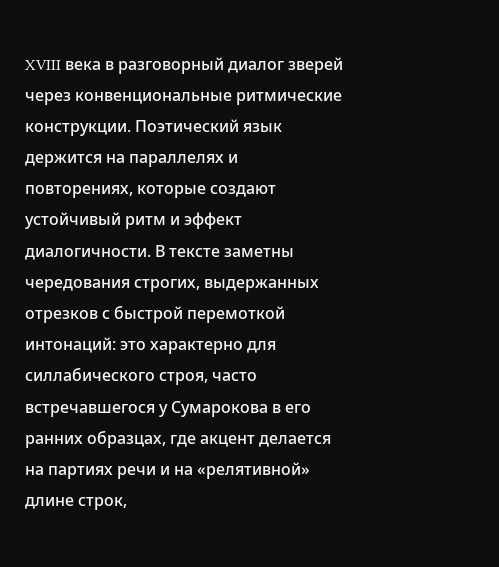XVIII века в разговорный диалог зверей через конвенциональные ритмические конструкции. Поэтический язык держится на параллелях и повторениях, которые создают устойчивый ритм и эффект диалогичности. В тексте заметны чередования строгих, выдержанных отрезков с быстрой перемоткой интонаций: это характерно для силлабического строя, часто встречавшегося у Сумарокова в его ранних образцах, где акцент делается на партиях речи и на «релятивной» длине строк,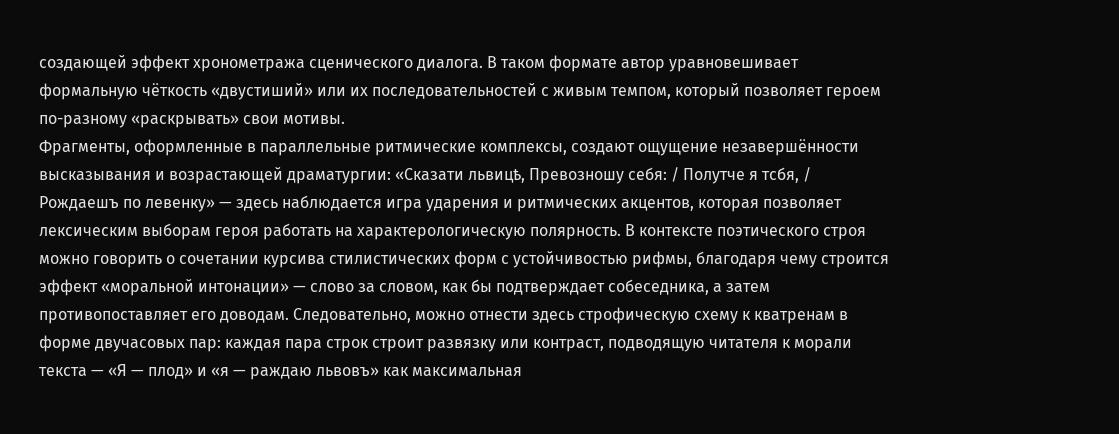создающей эффект хронометража сценического диалога. В таком формате автор уравновешивает формальную чёткость «двустиший» или их последовательностей с живым темпом, который позволяет героем по-разному «раскрывать» свои мотивы.
Фрагменты, оформленные в параллельные ритмические комплексы, создают ощущение незавершённости высказывания и возрастающей драматургии: «Сказати львицѣ, Превозношу себя: / Полутче я тсбя, / Рождаешъ по левенку» — здесь наблюдается игра ударения и ритмических акцентов, которая позволяет лексическим выборам героя работать на характерологическую полярность. В контексте поэтического строя можно говорить о сочетании курсива стилистических форм с устойчивостью рифмы, благодаря чему строится эффект «моральной интонации» — слово за словом, как бы подтверждает собеседника, а затем противопоставляет его доводам. Следовательно, можно отнести здесь строфическую схему к кватренам в форме двучасовых пар: каждая пара строк строит развязку или контраст, подводящую читателя к морали текста — «Я — плод» и «я — раждаю львовъ» как максимальная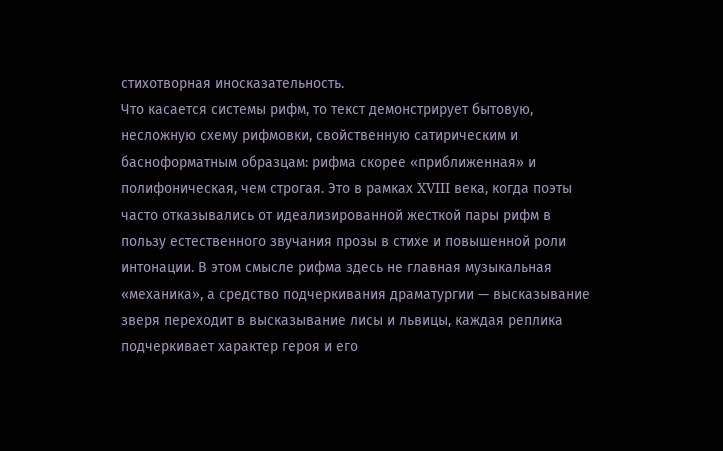стихотворная иносказательность.
Что касается системы рифм, то текст демонстрирует бытовую, несложную схему рифмовки, свойственную сатирическим и басноформатным образцам: рифма скорее «приближенная» и полифоническая, чем строгая. Это в рамках XVIII века, когда поэты часто отказывались от идеализированной жесткой пары рифм в пользу естественного звучания прозы в стихе и повышенной роли интонации. В этом смысле рифма здесь не главная музыкальная «механика», а средство подчеркивания драматургии — высказывание зверя переходит в высказывание лисы и львицы, каждая реплика подчеркивает характер героя и его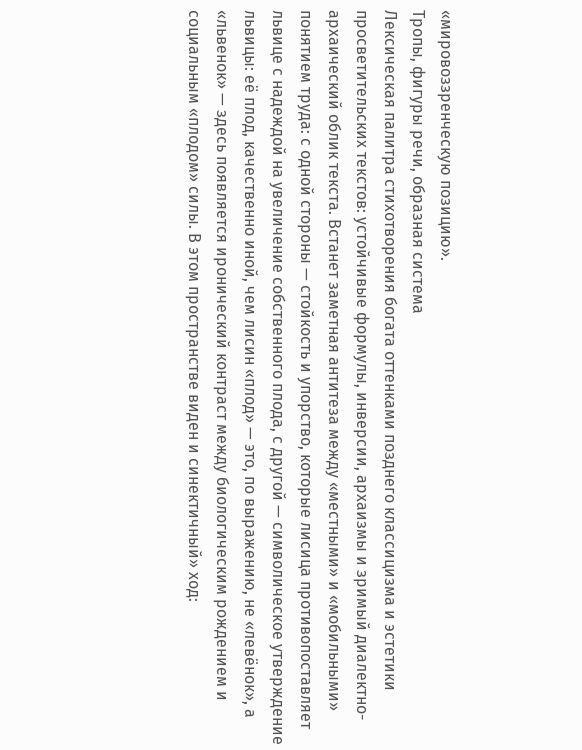«мировоззренческую позицию».
Тропы, фигуры речи, образная система
Лексическая палитра стихотворения богата оттенками позднего классицизма и эстетики просветительских текстов: устойчивые формулы, инверсии, архаизмы и зримый диалектно-архаический облик текста. Встанет заметная антитеза между «мeстными» и «мобильными» понятием труда: с одной стороны — стойкость и упорство, которые лисица противопоставляет львице с надеждой на увеличение собственного плода, с другой — символическое утверждение львицы: её плод, качественно иной, чем лисин «плод» — это, по выражению, не «левёнок», а «львенок» — здесь появляется иронический контраст между биологическим рождением и социальным «плодом» силы. В этом пространстве виден и синектичный» ход: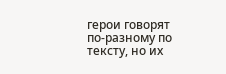герои говорят по-разному по тексту, но их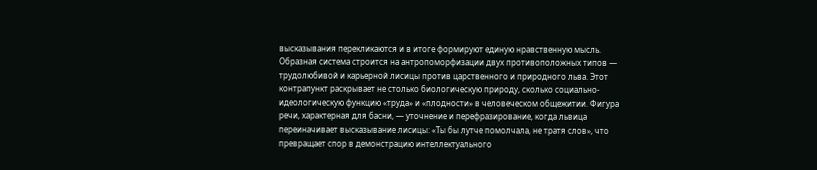высказывания перекликаются и в итоге формируют единую нравственную мысль.
Образная система строится на антропоморфизации двух противоположных типов — трудолюбивой и карьерной лисицы против царственного и природного льва. Этот контрапункт раскрывает не столько биологическую природу, сколько социально-идеологическую функцию «труда» и «плодности» в человеческом общежитии. Фигура речи, характерная для басни, — уточнение и перефразирование, когда львица переиначивает высказывание лисицы: «Ты бы лутче помолчала, не тратя слов», что превращает спор в демонстрацию интеллектуального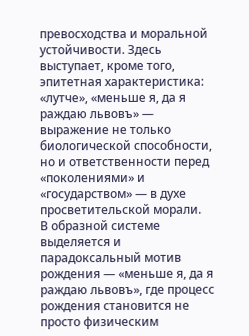превосходства и моральной устойчивости. Здесь выступает, кроме того, эпитетная характеристика: «лутче», «меньше я, да я раждаю львовъ» — выражение не только биологической способности, но и ответственности перед «поколениями» и «государством» — в духе просветительской морали.
В образной системе выделяется и парадоксальный мотив рождения — «меньше я, да я раждаю львовъ», где процесс рождения становится не просто физическим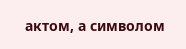актом, а символом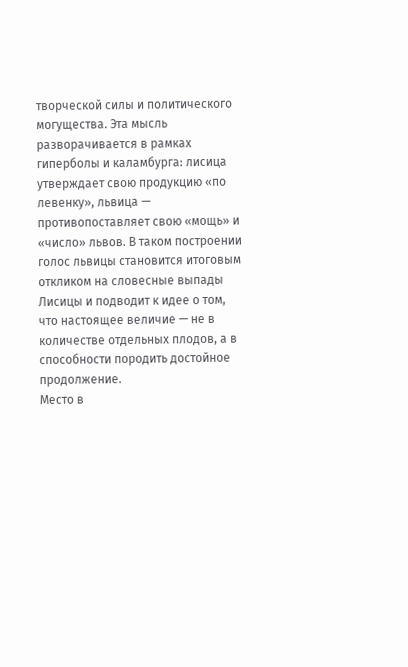творческой силы и политического могущества. Эта мысль разворачивается в рамках гиперболы и каламбурга: лисица утверждает свою продукцию «по левенку», львица — противопоставляет свою «мощь» и «число» львов. В таком построении голос львицы становится итоговым откликом на словесные выпады Лисицы и подводит к идее о том, что настоящее величие — не в количестве отдельных плодов, а в способности породить достойное продолжение.
Место в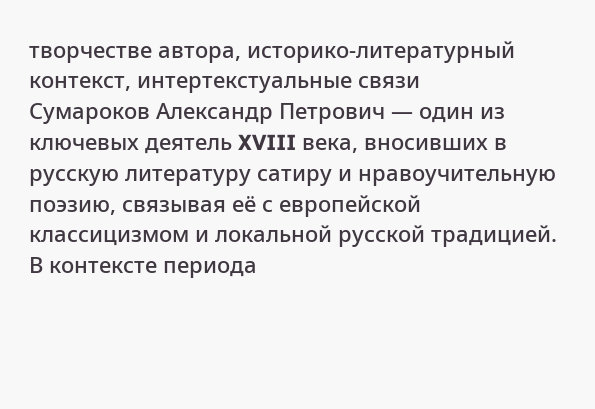творчестве автора, историко-литературный контекст, интертекстуальные связи
Сумароков Александр Петрович — один из ключевых деятель XVIII века, вносивших в русскую литературу сатиру и нравоучительную поэзию, связывая её с европейской классицизмом и локальной русской традицией. В контексте периода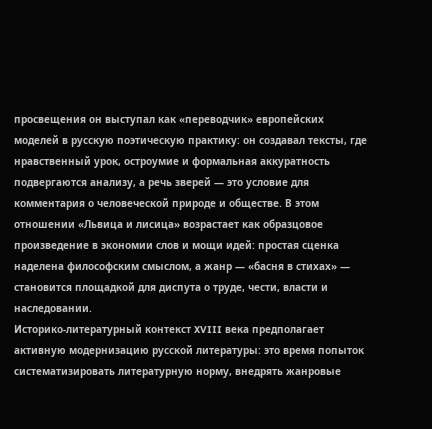просвещения он выступал как «переводчик» европейских моделей в русскую поэтическую практику: он создавал тексты, где нравственный урок, остроумие и формальная аккуратность подвергаются анализу, а речь зверей — это условие для комментария о человеческой природе и обществе. В этом отношении «Львица и лисица» возрастает как образцовое произведение в экономии слов и мощи идей: простая сценка наделена философским смыслом, а жанр — «басня в стихах» — становится площадкой для диспута о труде, чести, власти и наследовании.
Историко-литературный контекст XVIII века предполагает активную модернизацию русской литературы: это время попыток систематизировать литературную норму, внедрять жанровые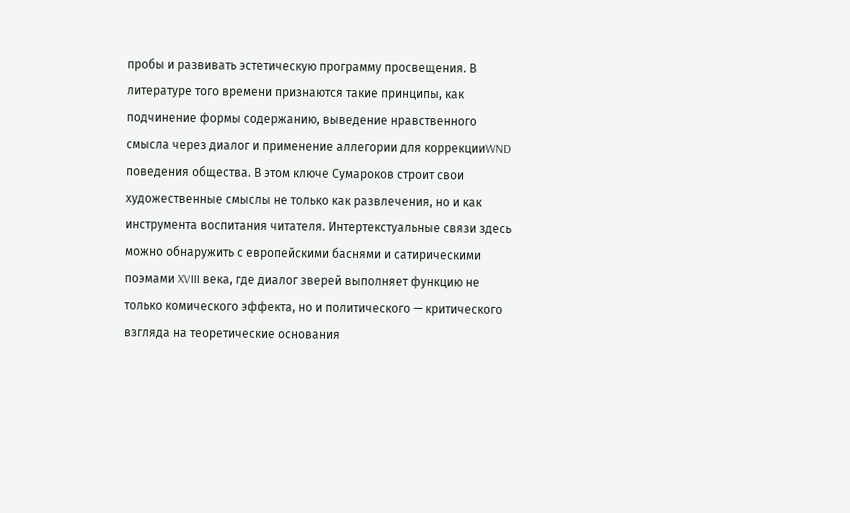пробы и развивать эстетическую программу просвещения. В литературе того времени признаются такие принципы, как подчинение формы содержанию, выведение нравственного смысла через диалог и применение аллегории для коррекцииWND поведения общества. В этом ключе Сумароков строит свои художественные смыслы не только как развлечения, но и как инструмента воспитания читателя. Интертекстуальные связи здесь можно обнаружить с европейскими баснями и сатирическими поэмами XVIII века, где диалог зверей выполняет функцию не только комического эффекта, но и политического — критического взгляда на теоретические основания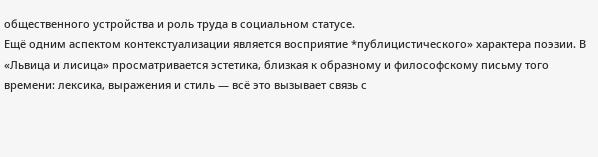общественного устройства и роль труда в социальном статусе.
Ещё одним аспектом контекстуализации является восприятие *публицистического» характера поэзии. В «Львица и лисица» просматривается эстетика, близкая к образному и философскому письму того времени: лексика, выражения и стиль — всё это вызывает связь с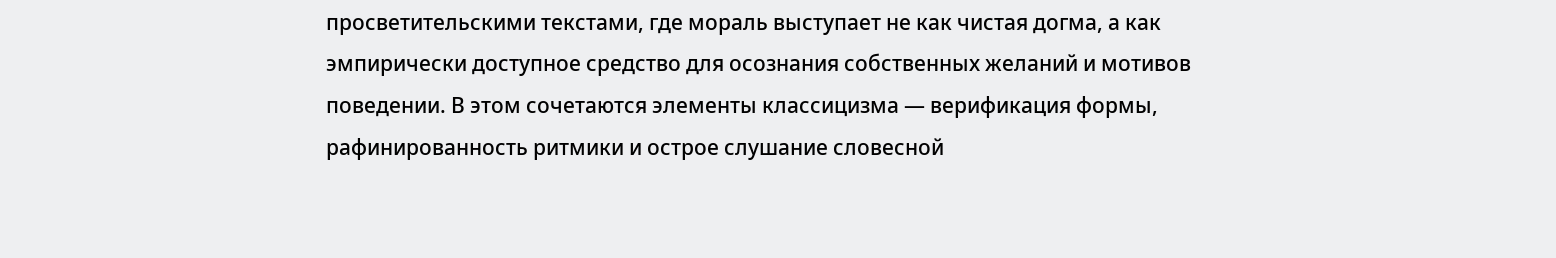просветительскими текстами, где мораль выступает не как чистая догма, а как эмпирически доступное средство для осознания собственных желаний и мотивов поведении. В этом сочетаются элементы классицизма — верификация формы, рафинированность ритмики и острое слушание словесной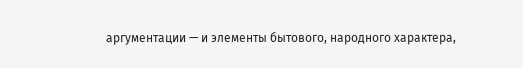аргументации — и элементы бытового, народного характера,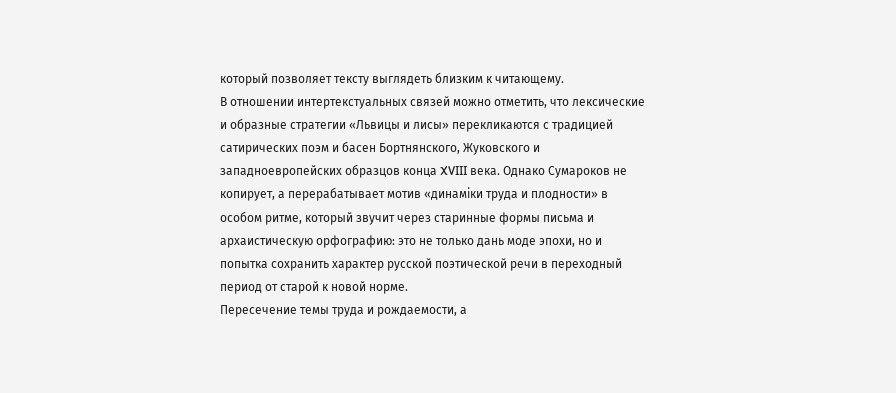который позволяет тексту выглядеть близким к читающему.
В отношении интертекстуальных связей можно отметить, что лексические и образные стратегии «Львицы и лисы» перекликаются с традицией сатирических поэм и басен Бортнянского, Жуковского и западноевропейских образцов конца XVIII века. Однако Сумароков не копирует, а перерабатывает мотив «динаміки труда и плодности» в особом ритме, который звучит через старинные формы письма и архаистическую орфографию: это не только дань моде эпохи, но и попытка сохранить характер русской поэтической речи в переходный период от старой к новой норме.
Пересечение темы труда и рождаемости, а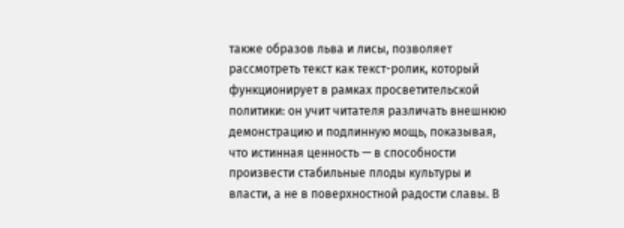также образов льва и лисы, позволяет рассмотреть текст как текст-ролик, который функционирует в рамках просветительской политики: он учит читателя различать внешнюю демонстрацию и подлинную мощь, показывая, что истинная ценность — в способности произвести стабильные плоды культуры и власти, а не в поверхностной радости славы. В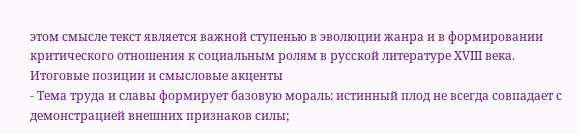этом смысле текст является важной ступенью в эволюции жанра и в формировании критического отношения к социальным ролям в русской литературе XVIII века.
Итоговые позиции и смысловые акценты
- Тема труда и славы формирует базовую мораль: истинный плод не всегда совпадает с демонстрацией внешних признаков силы;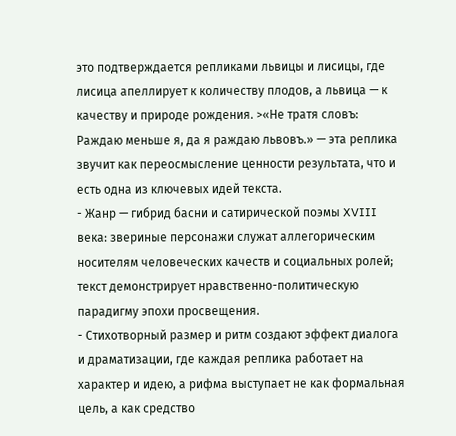это подтверждается репликами львицы и лисицы, где лисица апеллирует к количеству плодов, а львица — к качеству и природе рождения. >«Не тратя словъ: Раждаю меньше я, да я раждаю львовъ.» — эта реплика звучит как переосмысление ценности результата, что и есть одна из ключевых идей текста.
- Жанр — гибрид басни и сатирической поэмы XVIII века: звериные персонажи служат аллегорическим носителям человеческих качеств и социальных ролей; текст демонстрирует нравственно-политическую парадигму эпохи просвещения.
- Стихотворный размер и ритм создают эффект диалога и драматизации, где каждая реплика работает на характер и идею, а рифма выступает не как формальная цель, а как средство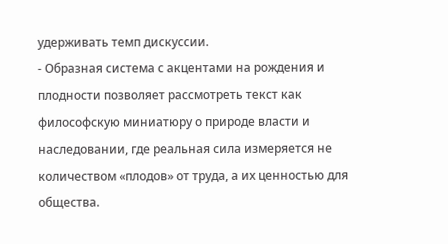удерживать темп дискуссии.
- Образная система с акцентами на рождения и плодности позволяет рассмотреть текст как философскую миниатюру о природе власти и наследовании, где реальная сила измеряется не количеством «плодов» от труда, а их ценностью для общества.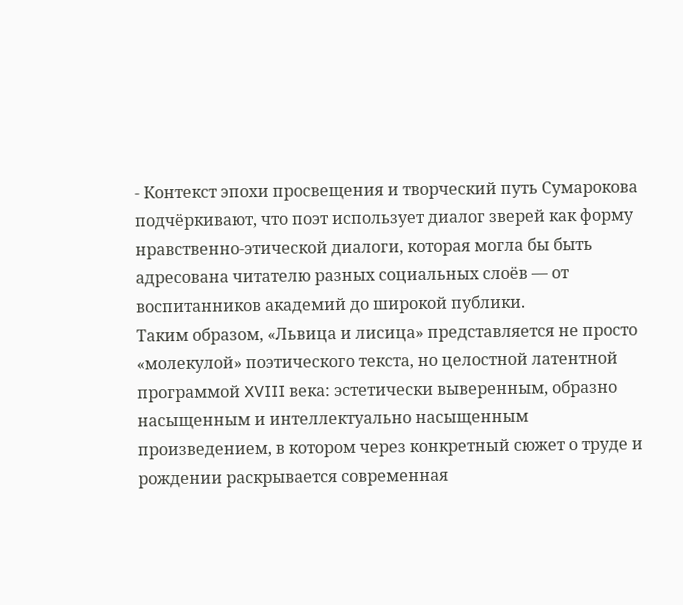- Контекст эпохи просвещения и творческий путь Сумарокова подчёркивают, что поэт использует диалог зверей как форму нравственно-этической диалоги, которая могла бы быть адресована читателю разных социальных слоёв — от воспитанников академий до широкой публики.
Таким образом, «Львица и лисица» представляется не просто «молекулой» поэтического текста, но целостной латентной программой XVIII века: эстетически выверенным, образно насыщенным и интеллектуально насыщенным произведением, в котором через конкретный сюжет о труде и рождении раскрывается современная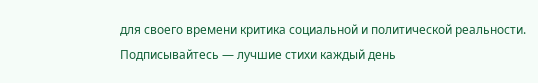для своего времени критика социальной и политической реальности.
Подписывайтесь — лучшие стихи каждый день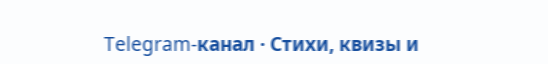Telegram-канал · Стихи, квизы и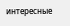интересные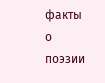факты о поэзии